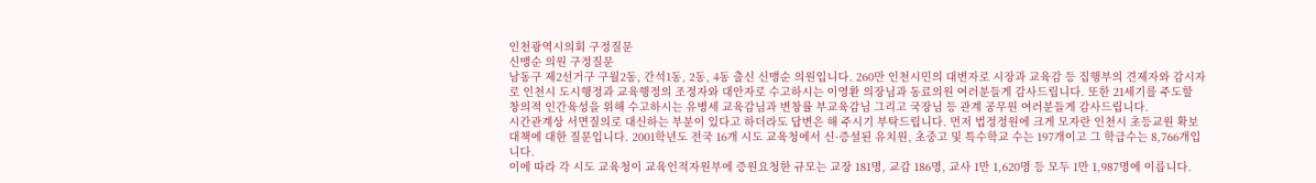인천광역시의회 구정질문
신맹순 의원 구정질문
남동구 제2선거구 구월2동, 간석1동, 2동, 4동 출신 신맹순 의원입니다. 260만 인천시민의 대변자로 시장과 교육감 등 집행부의 견제자와 감시자로 인천시 도시행정과 교육행정의 조정자와 대안자로 수고하시는 이영환 의장님과 동료의원 여러분들게 감사드립니다. 또한 21세기를 주도할 창의적 인간육성을 위해 수고하시는 유병세 교육감님과 변창률 부교육감님 그리고 국장님 등 관계 공무원 여러분들게 감사드립니다.
시간관계상 서면질의로 대신하는 부분이 있다고 하더라도 답변은 해 주시기 부탁드립니다. 먼저 법정정원에 크게 모자란 인천시 초등교원 확보대책에 대한 질문입니다. 2001학년도 전국 16개 시도 교육청에서 신·증설된 유치원, 초중고 및 특수학교 수는 197개이고 그 학급수는 8,766개입니다.
이에 따라 각 시도 교육청이 교육인적자원부에 증원요청한 규모는 교장 181명, 교감 186명, 교사 1만 1,620명 등 모두 1만 1,987명에 이릅니다.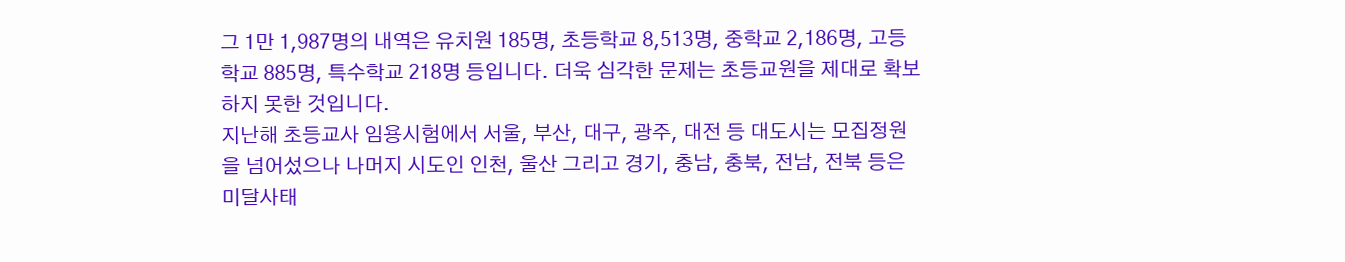그 1만 1,987명의 내역은 유치원 185명, 초등학교 8,513명, 중학교 2,186명, 고등학교 885명, 특수학교 218명 등입니다. 더욱 심각한 문제는 초등교원을 제대로 확보하지 못한 것입니다.
지난해 초등교사 임용시험에서 서울, 부산, 대구, 광주, 대전 등 대도시는 모집정원을 넘어섰으나 나머지 시도인 인천, 울산 그리고 경기, 충남, 충북, 전남, 전북 등은 미달사태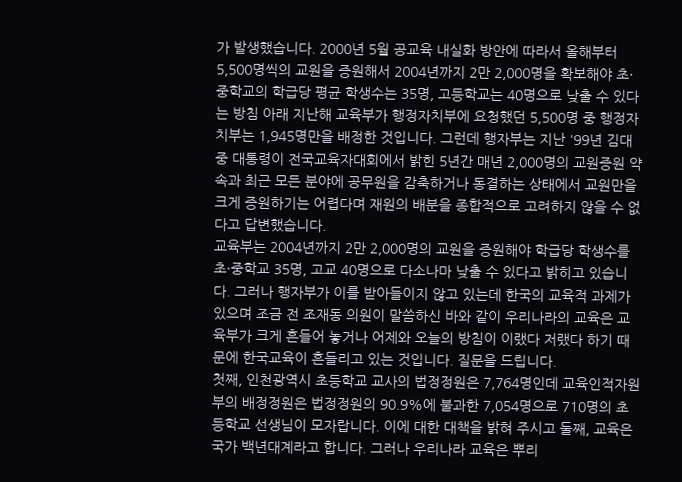가 발생했습니다. 2000년 5월 공교육 내실화 방안에 따라서 올해부터 5,500명씩의 교원을 증원해서 2004년까지 2만 2,000명을 확보해야 초·중학교의 학급당 평균 학생수는 35명, 고등학교는 40명으로 낮출 수 있다는 방침 아래 지난해 교육부가 행정자치부에 요청했던 5,500명 중 행정자치부는 1,945명만을 배정한 것입니다. 그런데 행자부는 지난 '99년 김대중 대통령이 전국교육자대회에서 밝힌 5년간 매년 2,000명의 교원증원 약속과 최근 모든 분야에 공무원을 감축하거나 동결하는 상태에서 교원만을 크게 증원하기는 어렵다며 재원의 배분을 종합적으로 고려하지 않을 수 없다고 답변했습니다.
교육부는 2004년까지 2만 2,000명의 교원을 증원해야 학급당 학생수를 초·중학교 35명, 고교 40명으로 다소나마 낮출 수 있다고 밝히고 있습니다. 그러나 행자부가 이를 받아들이지 않고 있는데 한국의 교육적 과제가 있으며 조금 전 조재동 의원이 말씀하신 바와 같이 우리나라의 교육은 교육부가 크게 흔들어 놓거나 어제와 오늘의 방침이 이랬다 저랬다 하기 때문에 한국교육이 흔들리고 있는 것입니다. 질문을 드립니다.
첫째, 인천광역시 초등학교 교사의 법정정원은 7,764명인데 교육인적자원부의 배정정원은 법정정원의 90.9%에 불과한 7,054명으로 710명의 초등학교 선생님이 모자랍니다. 이에 대한 대책을 밝혀 주시고 둘째, 교육은 국가 백년대계라고 합니다. 그러나 우리나라 교육은 뿌리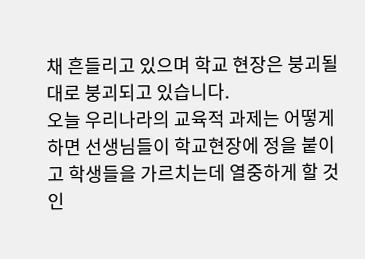채 흔들리고 있으며 학교 현장은 붕괴될 대로 붕괴되고 있습니다.
오늘 우리나라의 교육적 과제는 어떻게 하면 선생님들이 학교현장에 정을 붙이고 학생들을 가르치는데 열중하게 할 것인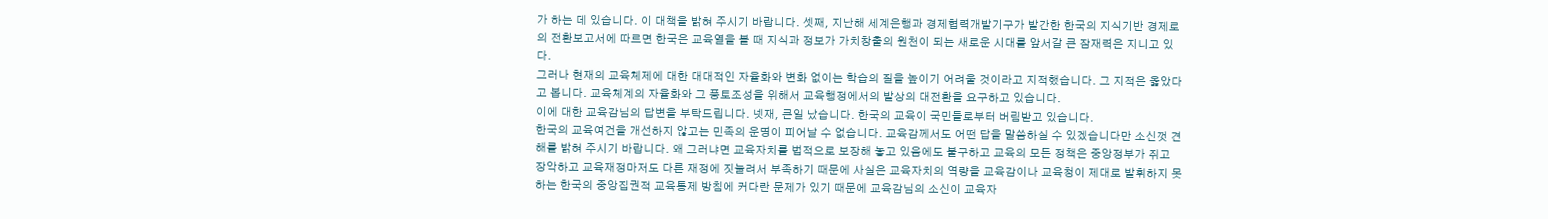가 하는 데 있습니다. 이 대책을 밝혀 주시기 바랍니다. 셋째, 지난해 세계은행과 경제협력개발기구가 발간한 한국의 지식기반 경제로의 전환보고서에 따르면 한국은 교육열을 볼 때 지식과 정보가 가치창출의 원천이 되는 새로운 시대를 앞서갈 큰 잠재력은 지니고 있다.
그러나 현재의 교육체제에 대한 대대적인 자율화와 변화 없이는 학습의 질을 높이기 어려울 것이라고 지적했습니다. 그 지적은 옳았다고 봅니다. 교육체계의 자율화와 그 풍토조성을 위해서 교육행정에서의 발상의 대전환을 요구하고 있습니다.
이에 대한 교육감님의 답변을 부탁드립니다. 넷재, 큰일 났습니다. 한국의 교육이 국민들로부터 버림받고 있습니다.
한국의 교육여건을 개선하지 않고는 민족의 운명이 피어날 수 없습니다. 교육감께서도 어떤 답을 말씀하실 수 있겠습니다만 소신껏 견해를 밝혀 주시기 바랍니다. 왜 그러냐면 교육자치를 법적으로 보장해 놓고 있음에도 불구하고 교육의 모든 정책은 중앙정부가 쥐고 장악하고 교육재정마저도 다른 재정에 짓눌려서 부족하기 때문에 사실은 교육자치의 역량을 교육감이나 교육청이 제대로 발휘하지 못하는 한국의 중앙집권적 교육통제 방침에 커다란 문제가 있기 때문에 교육감님의 소신이 교육자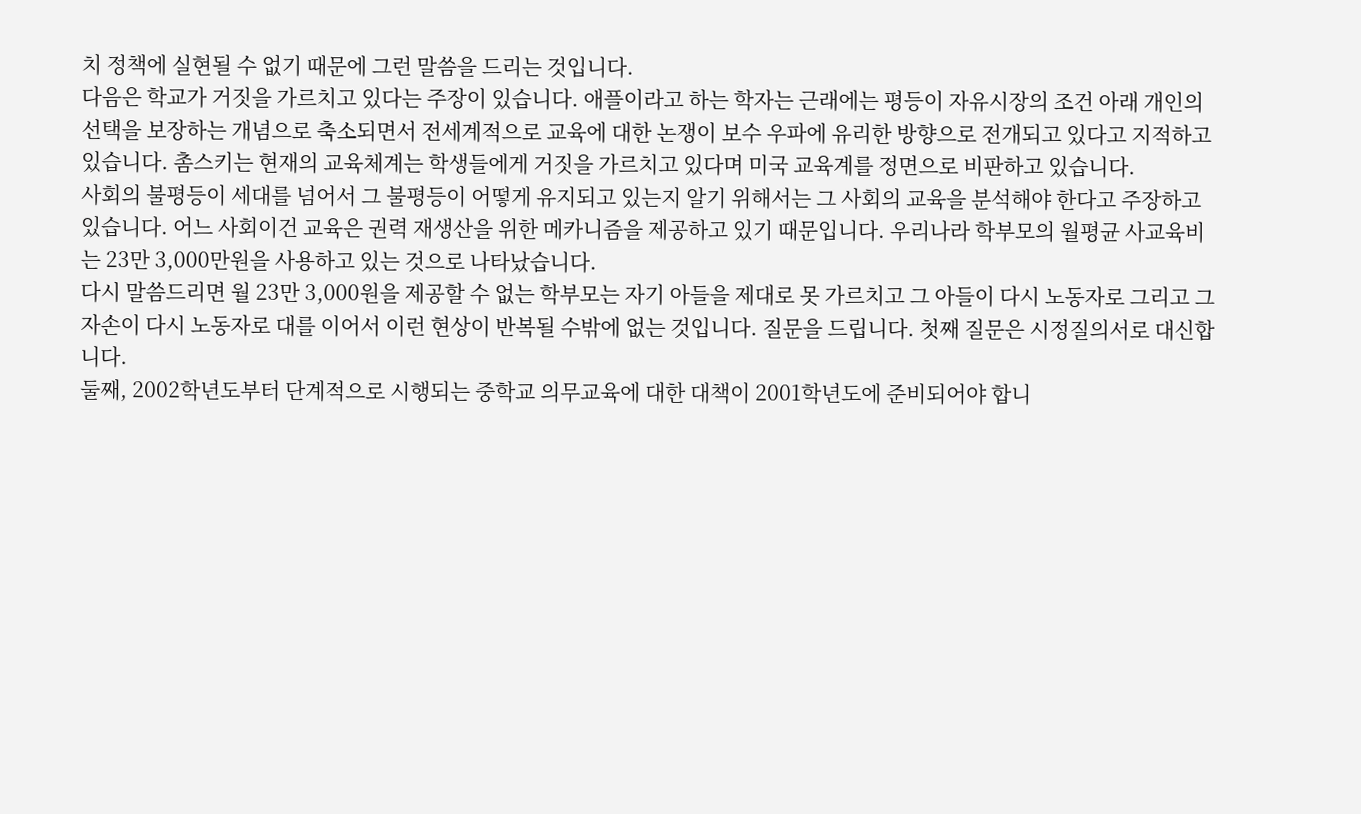치 정책에 실현될 수 없기 때문에 그런 말씀을 드리는 것입니다.
다음은 학교가 거짓을 가르치고 있다는 주장이 있습니다. 애플이라고 하는 학자는 근래에는 평등이 자유시장의 조건 아래 개인의 선택을 보장하는 개념으로 축소되면서 전세계적으로 교육에 대한 논쟁이 보수 우파에 유리한 방향으로 전개되고 있다고 지적하고 있습니다. 촘스키는 현재의 교육체계는 학생들에게 거짓을 가르치고 있다며 미국 교육계를 정면으로 비판하고 있습니다.
사회의 불평등이 세대를 넘어서 그 불평등이 어떻게 유지되고 있는지 알기 위해서는 그 사회의 교육을 분석해야 한다고 주장하고 있습니다. 어느 사회이건 교육은 권력 재생산을 위한 메카니즘을 제공하고 있기 때문입니다. 우리나라 학부모의 월평균 사교육비는 23만 3,000만원을 사용하고 있는 것으로 나타났습니다.
다시 말씀드리면 월 23만 3,000원을 제공할 수 없는 학부모는 자기 아들을 제대로 못 가르치고 그 아들이 다시 노동자로 그리고 그 자손이 다시 노동자로 대를 이어서 이런 현상이 반복될 수밖에 없는 것입니다. 질문을 드립니다. 첫째 질문은 시정질의서로 대신합니다.
둘째, 2002학년도부터 단계적으로 시행되는 중학교 의무교육에 대한 대책이 2001학년도에 준비되어야 합니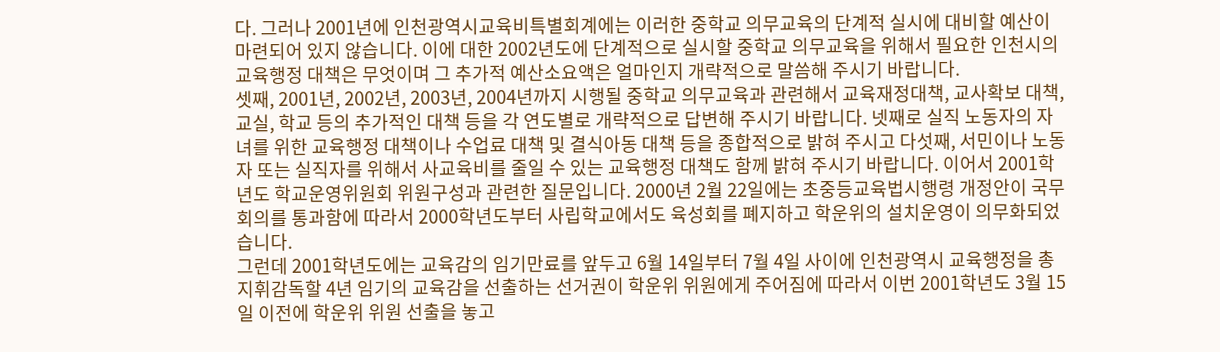다. 그러나 2001년에 인천광역시교육비특별회계에는 이러한 중학교 의무교육의 단계적 실시에 대비할 예산이 마련되어 있지 않습니다. 이에 대한 2002년도에 단계적으로 실시할 중학교 의무교육을 위해서 필요한 인천시의 교육행정 대책은 무엇이며 그 추가적 예산소요액은 얼마인지 개략적으로 말씀해 주시기 바랍니다.
셋째, 2001년, 2002년, 2003년, 2004년까지 시행될 중학교 의무교육과 관련해서 교육재정대책, 교사확보 대책, 교실, 학교 등의 추가적인 대책 등을 각 연도별로 개략적으로 답변해 주시기 바랍니다. 넷째로 실직 노동자의 자녀를 위한 교육행정 대책이나 수업료 대책 및 결식아동 대책 등을 종합적으로 밝혀 주시고 다섯째, 서민이나 노동자 또는 실직자를 위해서 사교육비를 줄일 수 있는 교육행정 대책도 함께 밝혀 주시기 바랍니다. 이어서 2001학년도 학교운영위원회 위원구성과 관련한 질문입니다. 2000년 2월 22일에는 초중등교육법시행령 개정안이 국무회의를 통과함에 따라서 2000학년도부터 사립학교에서도 육성회를 폐지하고 학운위의 설치운영이 의무화되었습니다.
그런데 2001학년도에는 교육감의 임기만료를 앞두고 6월 14일부터 7월 4일 사이에 인천광역시 교육행정을 총 지휘감독할 4년 임기의 교육감을 선출하는 선거권이 학운위 위원에게 주어짐에 따라서 이번 2001학년도 3월 15일 이전에 학운위 위원 선출을 놓고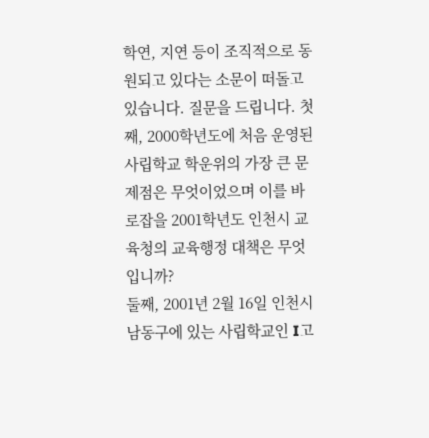학연, 지연 등이 조직적으로 동원되고 있다는 소문이 떠돌고 있습니다. 질문을 드립니다. 첫째, 2000학년도에 처음 운영된 사립학교 학운위의 가장 큰 문제점은 무엇이었으며 이를 바로잡을 2001학년도 인천시 교육청의 교육행정 대책은 무엇입니까?
둘째, 2001년 2월 16일 인천시 남동구에 있는 사립학교인 I고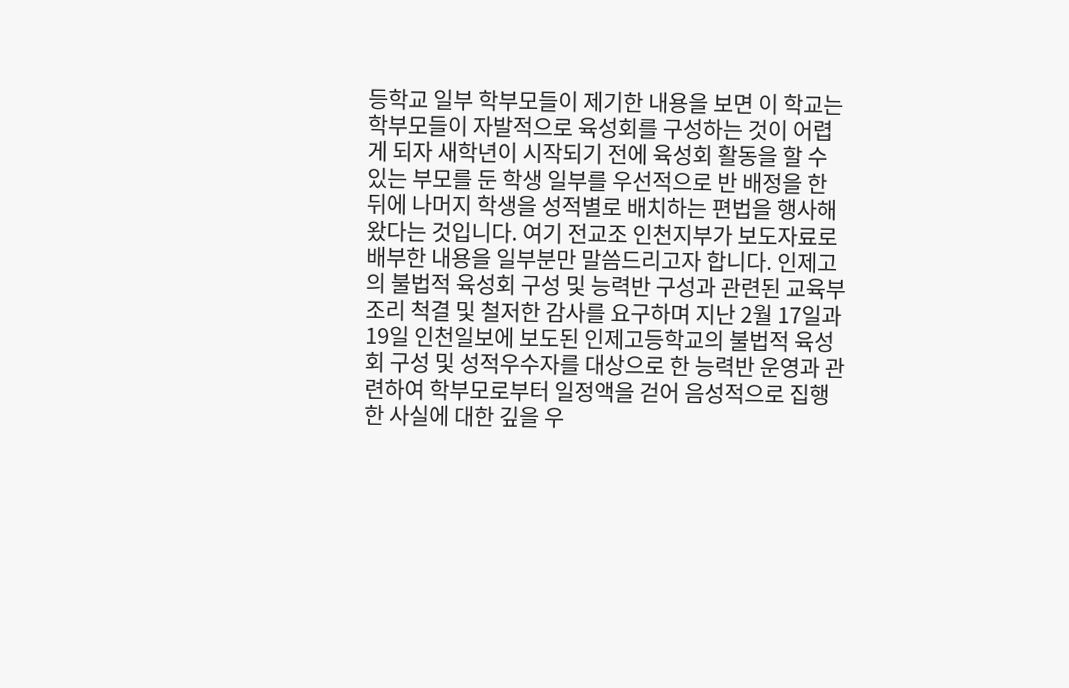등학교 일부 학부모들이 제기한 내용을 보면 이 학교는 학부모들이 자발적으로 육성회를 구성하는 것이 어렵게 되자 새학년이 시작되기 전에 육성회 활동을 할 수 있는 부모를 둔 학생 일부를 우선적으로 반 배정을 한 뒤에 나머지 학생을 성적별로 배치하는 편법을 행사해 왔다는 것입니다. 여기 전교조 인천지부가 보도자료로 배부한 내용을 일부분만 말씀드리고자 합니다. 인제고의 불법적 육성회 구성 및 능력반 구성과 관련된 교육부조리 척결 및 철저한 감사를 요구하며 지난 2월 17일과 19일 인천일보에 보도된 인제고등학교의 불법적 육성회 구성 및 성적우수자를 대상으로 한 능력반 운영과 관련하여 학부모로부터 일정액을 걷어 음성적으로 집행한 사실에 대한 깊을 우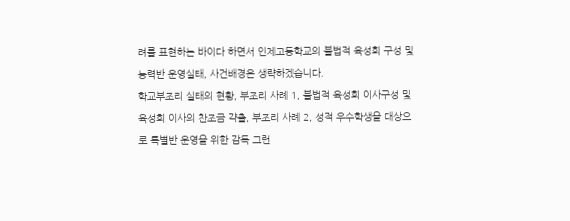려를 표현하는 바이다 하면서 인제고등학교의 불법적 육성회 구성 및 능력반 운영실태, 사건배경은 생략하겠습니다.
학교부조리 실태의 현황, 부조리 사례 1, 불법적 육성회 이사구성 및 육성회 이사의 찬조금 갹출, 부조리 사례 2, 성적 우수학생을 대상으로 특별반 운영을 위한 감독 그런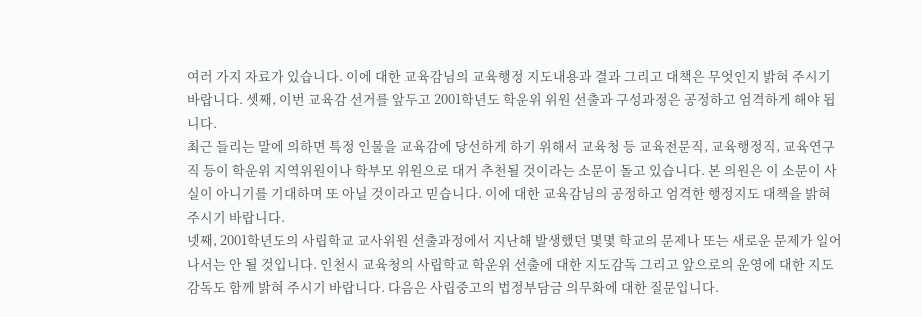여러 가지 자료가 있습니다. 이에 대한 교육감님의 교육행정 지도내용과 결과 그리고 대책은 무엇인지 밝혀 주시기 바랍니다. 셋째, 이번 교육감 선거를 앞두고 2001학년도 학운위 위원 선출과 구성과정은 공정하고 엄격하게 해야 됩니다.
최근 들리는 말에 의하면 특정 인물을 교육감에 당선하게 하기 위해서 교육청 등 교육전문직, 교육행정직, 교육연구직 등이 학운위 지역위원이나 학부모 위원으로 대거 추천될 것이라는 소문이 돌고 있습니다. 본 의원은 이 소문이 사실이 아니기를 기대하며 또 아닐 것이라고 믿습니다. 이에 대한 교육감님의 공정하고 엄격한 행정지도 대책을 밝혀 주시기 바랍니다.
넷째, 2001학년도의 사립학교 교사위원 선출과정에서 지난해 발생했던 몇몇 학교의 문제나 또는 새로운 문제가 일어나서는 안 될 것입니다. 인천시 교육청의 사립학교 학운위 선출에 대한 지도감독 그리고 앞으로의 운영에 대한 지도감독도 함께 밝혀 주시기 바랍니다. 다음은 사립중고의 법정부담금 의무화에 대한 질문입니다.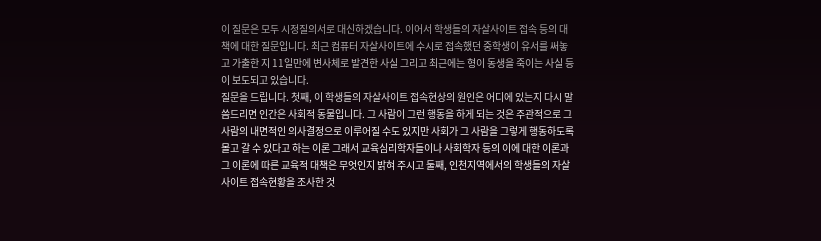이 질문은 모두 시정질의서로 대신하겠습니다. 이어서 학생들의 자살사이트 접속 등의 대책에 대한 질문입니다. 최근 컴퓨터 자살사이트에 수시로 접속했던 중학생이 유서를 써놓고 가출한 지 11일만에 변사체로 발견한 사실 그리고 최근에는 형이 동생을 죽이는 사실 등이 보도되고 있습니다.
질문을 드립니다. 첫째, 이 학생들의 자살사이트 접속현상의 원인은 어디에 있는지 다시 말씀드리면 인간은 사회적 동물입니다. 그 사람이 그런 행동을 하게 되는 것은 주관적으로 그 사람의 내면적인 의사결정으로 이루어질 수도 있지만 사회가 그 사람을 그렇게 행동하도록 몰고 갈 수 있다고 하는 이론 그래서 교육심리학자들이나 사회학자 등의 이에 대한 이론과 그 이론에 따른 교육적 대책은 무엇인지 밝혀 주시고 둘째, 인천지역에서의 학생들의 자살사이트 접속현황을 조사한 것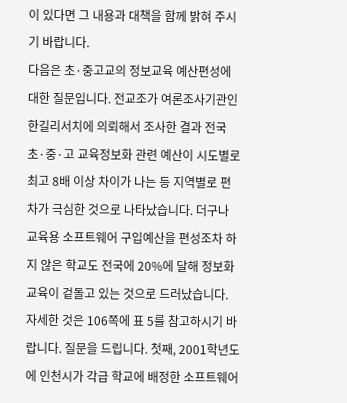이 있다면 그 내용과 대책을 함께 밝혀 주시기 바랍니다.
다음은 초·중고교의 정보교육 예산편성에 대한 질문입니다. 전교조가 여론조사기관인 한길리서치에 의뢰해서 조사한 결과 전국 초·중·고 교육정보화 관련 예산이 시도별로 최고 8배 이상 차이가 나는 등 지역별로 편차가 극심한 것으로 나타났습니다. 더구나 교육용 소프트웨어 구입예산을 편성조차 하지 않은 학교도 전국에 20%에 달해 정보화 교육이 겉돌고 있는 것으로 드러났습니다.
자세한 것은 106쪽에 표 5를 참고하시기 바랍니다. 질문을 드립니다. 첫째, 2001학년도에 인천시가 각급 학교에 배정한 소프트웨어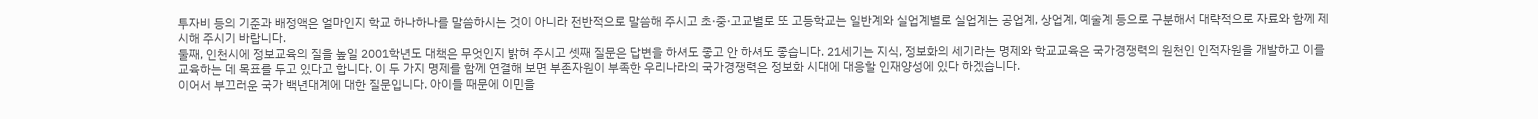투자비 등의 기준과 배정액은 얼마인지 학교 하나하나를 말씀하시는 것이 아니라 전반적으로 말씀해 주시고 초·중·고교별로 또 고등학교는 일반계와 실업계별로 실업계는 공업계, 상업계, 예술계 등으로 구분해서 대략적으로 자료와 함께 제시해 주시기 바랍니다.
둘째, 인천시에 정보교육의 질을 높일 2001학년도 대책은 무엇인지 밝혀 주시고 셋째 질문은 답변을 하셔도 좋고 안 하셔도 좋습니다. 21세기는 지식, 정보화의 세기라는 명제와 학교교육은 국가경쟁력의 원천인 인적자원을 개발하고 이를 교육하는 데 목표를 두고 있다고 합니다. 이 두 가지 명제를 함께 연결해 보면 부존자원이 부족한 우리나라의 국가경쟁력은 정보화 시대에 대응할 인재양성에 있다 하겠습니다.
이어서 부끄러운 국가 백년대계에 대한 질문입니다. 아이들 때문에 이민을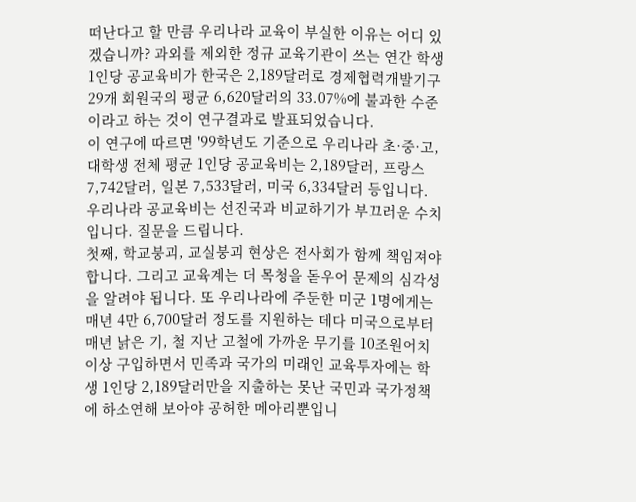떠난다고 할 만큼 우리나라 교육이 부실한 이유는 어디 있겠습니까? 과외를 제외한 정규 교육기관이 쓰는 연간 학생 1인당 공교육비가 한국은 2,189달러로 경제협력개발기구 29개 회원국의 평균 6,620달러의 33.07%에 불과한 수준이라고 하는 것이 연구결과로 발표되었습니다.
이 연구에 따르면 '99학년도 기준으로 우리나라 초·중·고, 대학생 전체 평균 1인당 공교육비는 2,189달러, 프랑스 7,742달러, 일본 7,533달러, 미국 6,334달러 등입니다. 우리나라 공교육비는 선진국과 비교하기가 부끄러운 수치입니다. 질문을 드립니다.
첫째, 학교붕괴, 교실붕괴 현상은 전사회가 함께 책임져야 합니다. 그리고 교육계는 더 목청을 돋우어 문제의 심각성을 알려야 됩니다. 또 우리나라에 주둔한 미군 1명에게는 매년 4만 6,700달러 정도를 지원하는 데다 미국으로부터 매년 낡은 기, 철 지난 고철에 가까운 무기를 10조원어치 이상 구입하면서 민족과 국가의 미래인 교육투자에는 학생 1인당 2,189달러만을 지출하는 못난 국민과 국가정책에 하소연해 보아야 공허한 메아리뿐입니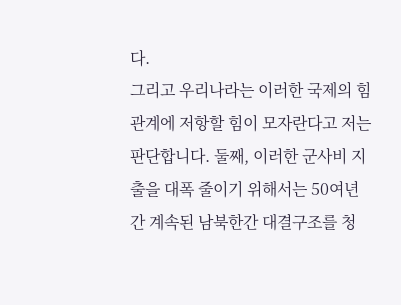다.
그리고 우리나라는 이러한 국제의 힘 관계에 저항할 힘이 모자란다고 저는 판단합니다. 둘째, 이러한 군사비 지출을 대폭 줄이기 위해서는 50여년간 계속된 남북한간 대결구조를 청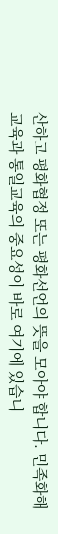산하고 평화협정 또는 평화선언의 뜻을 모아야 합니다. 민족화해 교육과 통일교육의 중요성이 바로 여기에 있습니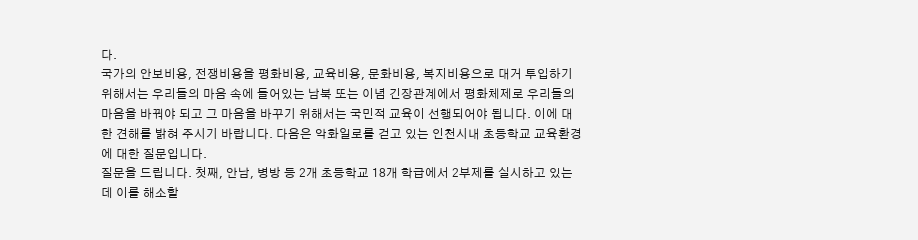다.
국가의 안보비용, 전쟁비용을 평화비용, 교육비용, 문화비용, 복지비용으로 대거 투입하기 위해서는 우리들의 마음 속에 들어있는 남북 또는 이념 긴장관계에서 평화체제로 우리들의 마음을 바꿔야 되고 그 마음을 바꾸기 위해서는 국민적 교육이 선행되어야 됩니다. 이에 대한 견해를 밝혀 주시기 바랍니다. 다음은 악화일로를 걷고 있는 인천시내 초등학교 교육환경에 대한 질문입니다.
질문을 드립니다. 첫째, 안남, 병방 등 2개 초등학교 18개 학급에서 2부제를 실시하고 있는데 이를 해소할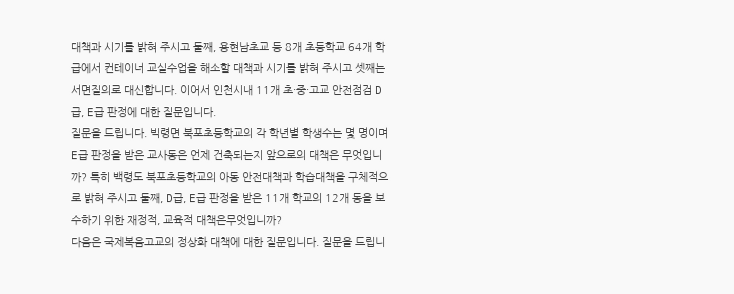대책과 시기를 밝혀 주시고 둘째, 용현남초교 등 8개 초등학교 64개 학급에서 컨테이너 교실수업을 해소할 대책과 시기를 밝혀 주시고 셋째는 서면질의로 대신합니다. 이어서 인천시내 11개 초·중·고교 안전점검 D급, E급 판정에 대한 질문입니다.
질문을 드립니다. 빅령면 북포초등학교의 각 학년별 학생수는 몇 명이며 E급 판정을 받은 교사동은 언제 건축되는지 앞으로의 대책은 무엇입니까? 특히 백령도 북포초등학교의 아동 안전대책과 학습대책을 구체적으로 밝혀 주시고 둘째, D급, E급 판정을 받은 11개 학교의 12개 동을 보수하기 위한 재정적, 교육적 대책은무엇입니까?
다음은 국제복음고교의 정상화 대책에 대한 질문입니다. 질문을 드립니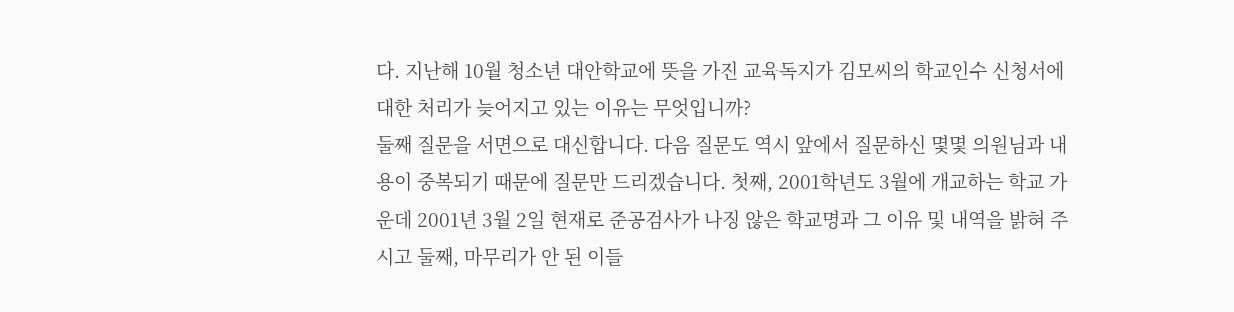다. 지난해 10월 청소년 대안학교에 뜻을 가진 교육독지가 김모씨의 학교인수 신청서에 대한 처리가 늦어지고 있는 이유는 무엇입니까?
둘째 질문을 서면으로 대신합니다. 다음 질문도 역시 앞에서 질문하신 몇몇 의원님과 내용이 중복되기 때문에 질문만 드리겠습니다. 첫째, 2001학년도 3월에 개교하는 학교 가운데 2001년 3월 2일 현재로 준공검사가 나징 않은 학교명과 그 이유 및 내역을 밝혀 주시고 둘째, 마무리가 안 된 이들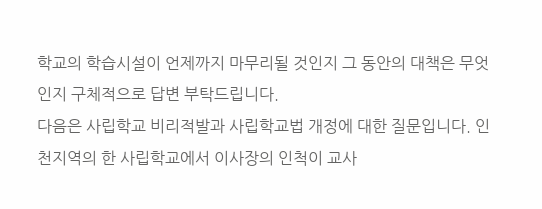학교의 학습시설이 언제까지 마무리될 것인지 그 동안의 대책은 무엇인지 구체적으로 답변 부탁드립니다.
다음은 사립학교 비리적발과 사립학교법 개정에 대한 질문입니다. 인천지역의 한 사립학교에서 이사장의 인척이 교사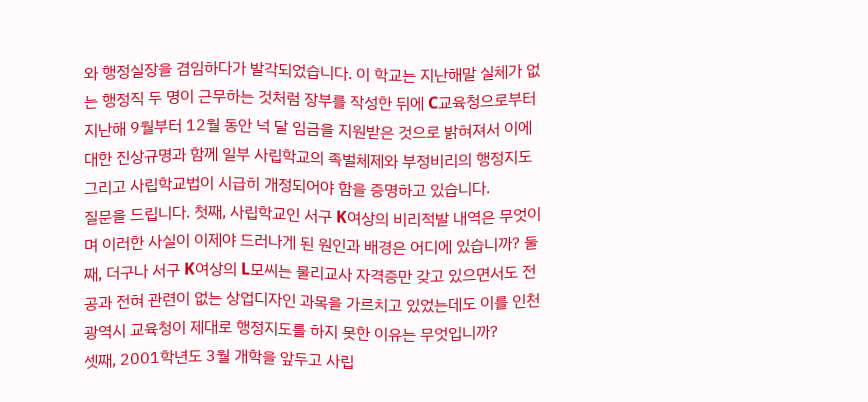와 행정실장을 겸임하다가 발각되었습니다. 이 학교는 지난해말 실체가 없는 행정직 두 명이 근무하는 것처럼 장부를 작성한 뒤에 C교육청으로부터 지난해 9월부터 12월 동안 넉 달 임금을 지원받은 것으로 밝혀져서 이에 대한 진상규명과 함께 일부 사립학교의 족벌체제와 부정비리의 행정지도 그리고 사립학교법이 시급히 개정되어야 함을 증명하고 있습니다.
질문을 드립니다. 첫째, 사립학교인 서구 K여상의 비리적발 내역은 무엇이며 이러한 사실이 이제야 드러나게 된 원인과 배경은 어디에 있습니까? 둘째, 더구나 서구 K여상의 L모씨는 물리교사 자격증만 갖고 있으면서도 전공과 전혀 관련이 없는 상업디자인 과목을 가르치고 있었는데도 이를 인천광역시 교육청이 제대로 행정지도를 하지 못한 이유는 무엇입니까?
셋째, 2001학년도 3월 개학을 앞두고 사립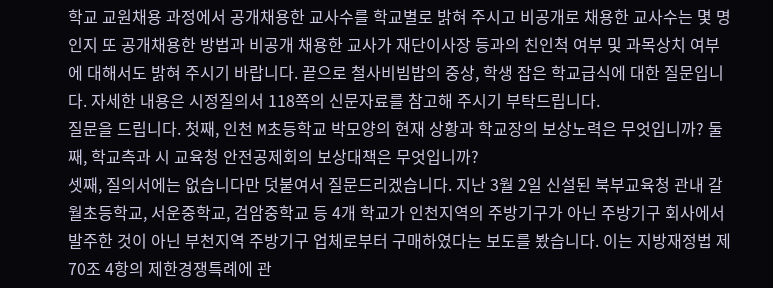학교 교원채용 과정에서 공개채용한 교사수를 학교별로 밝혀 주시고 비공개로 채용한 교사수는 몇 명인지 또 공개채용한 방법과 비공개 채용한 교사가 재단이사장 등과의 친인척 여부 및 과목상치 여부에 대해서도 밝혀 주시기 바랍니다. 끝으로 철사비빔밥의 중상, 학생 잡은 학교급식에 대한 질문입니다. 자세한 내용은 시정질의서 118쪽의 신문자료를 참고해 주시기 부탁드립니다.
질문을 드립니다. 첫째, 인천 M초등학교 박모양의 현재 상황과 학교장의 보상노력은 무엇입니까? 둘째, 학교측과 시 교육청 안전공제회의 보상대책은 무엇입니까?
셋째, 질의서에는 없습니다만 덧붙여서 질문드리겠습니다. 지난 3월 2일 신설된 북부교육청 관내 갈월초등학교, 서운중학교, 검암중학교 등 4개 학교가 인천지역의 주방기구가 아닌 주방기구 회사에서 발주한 것이 아닌 부천지역 주방기구 업체로부터 구매하였다는 보도를 봤습니다. 이는 지방재정법 제70조 4항의 제한경쟁특례에 관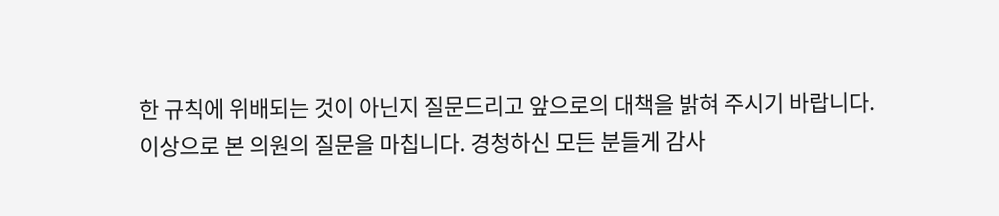한 규칙에 위배되는 것이 아닌지 질문드리고 앞으로의 대책을 밝혀 주시기 바랍니다.
이상으로 본 의원의 질문을 마칩니다. 경청하신 모든 분들게 감사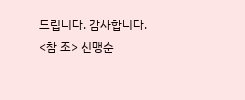드립니다. 감사합니다. <참 조> 신맹순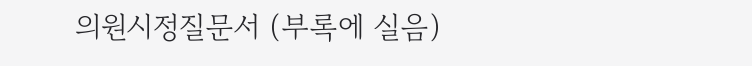의원시정질문서 (부록에 실음)